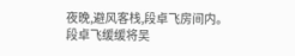夜晚,避风客栈,段卓飞房间内。
段卓飞缓缓将吴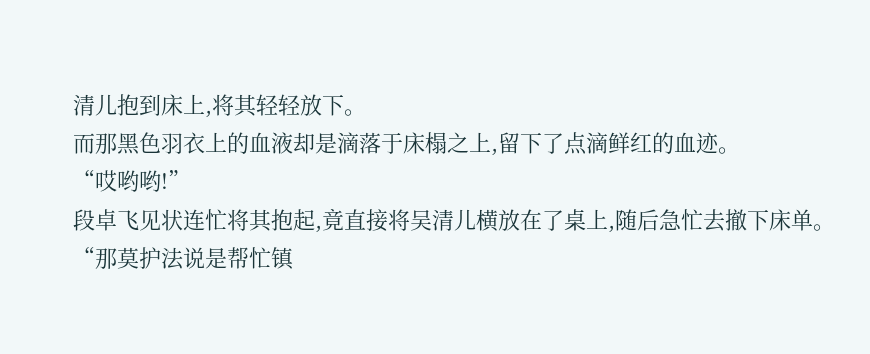清儿抱到床上,将其轻轻放下。
而那黑色羽衣上的血液却是滴落于床榻之上,留下了点滴鲜红的血迹。
“哎哟哟!”
段卓飞见状连忙将其抱起,竟直接将吴清儿横放在了桌上,随后急忙去撤下床单。
“那莫护法说是帮忙镇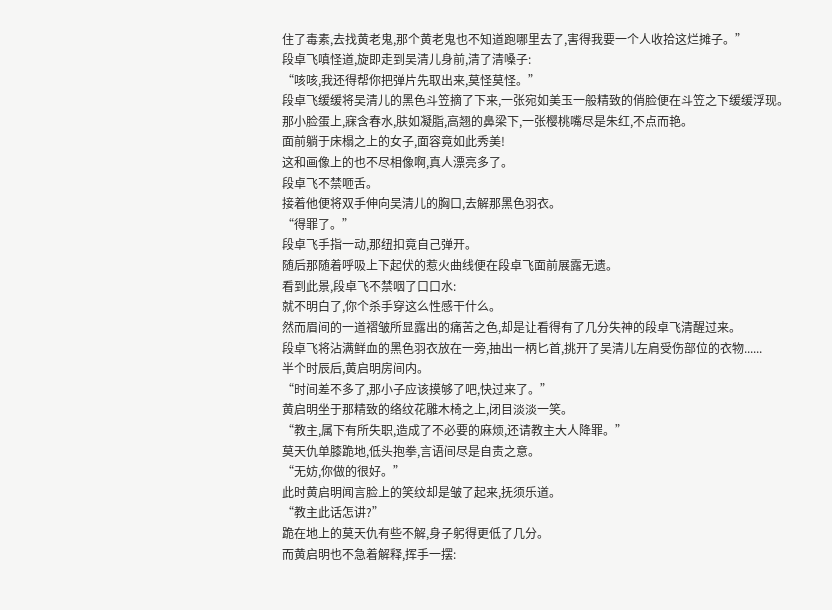住了毒素,去找黄老鬼,那个黄老鬼也不知道跑哪里去了,害得我要一个人收拾这烂摊子。”
段卓飞嗔怪道,旋即走到吴清儿身前,清了清嗓子:
“咳咳,我还得帮你把弹片先取出来,莫怪莫怪。”
段卓飞缓缓将吴清儿的黑色斗笠摘了下来,一张宛如美玉一般精致的俏脸便在斗笠之下缓缓浮现。
那小脸蛋上,寐含春水,肤如凝脂,高翘的鼻梁下,一张樱桃嘴尽是朱红,不点而艳。
面前躺于床榻之上的女子,面容竟如此秀美!
这和画像上的也不尽相像啊,真人漂亮多了。
段卓飞不禁咂舌。
接着他便将双手伸向吴清儿的胸口,去解那黑色羽衣。
“得罪了。”
段卓飞手指一动,那纽扣竟自己弹开。
随后那随着呼吸上下起伏的惹火曲线便在段卓飞面前展露无遗。
看到此景,段卓飞不禁咽了口口水:
就不明白了,你个杀手穿这么性感干什么。
然而眉间的一道褶皱所显露出的痛苦之色,却是让看得有了几分失神的段卓飞清醒过来。
段卓飞将沾满鲜血的黑色羽衣放在一旁,抽出一柄匕首,挑开了吴清儿左肩受伤部位的衣物......
半个时辰后,黄启明房间内。
“时间差不多了,那小子应该摸够了吧,快过来了。”
黄启明坐于那精致的络纹花雕木椅之上,闭目淡淡一笑。
“教主,属下有所失职,造成了不必要的麻烦,还请教主大人降罪。”
莫天仇单膝跪地,低头抱拳,言语间尽是自责之意。
“无妨,你做的很好。”
此时黄启明闻言脸上的笑纹却是皱了起来,抚须乐道。
“教主此话怎讲?”
跪在地上的莫天仇有些不解,身子躬得更低了几分。
而黄启明也不急着解释,挥手一摆: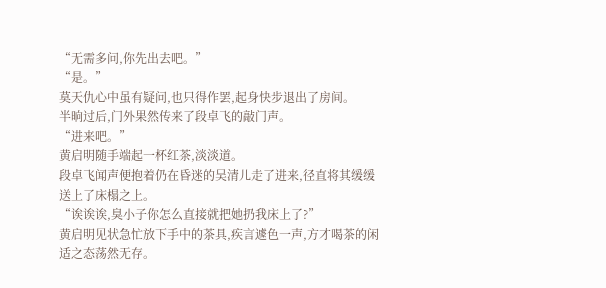“无需多问,你先出去吧。”
“是。”
莫天仇心中虽有疑问,也只得作罢,起身快步退出了房间。
半晌过后,门外果然传来了段卓飞的敲门声。
“进来吧。”
黄启明随手端起一杯红茶,淡淡道。
段卓飞闻声便抱着仍在昏迷的吴清儿走了进来,径直将其缓缓送上了床榻之上。
“诶诶诶,臭小子你怎么直接就把她扔我床上了?”
黄启明见状急忙放下手中的茶具,疾言遽色一声,方才喝茶的闲适之态荡然无存。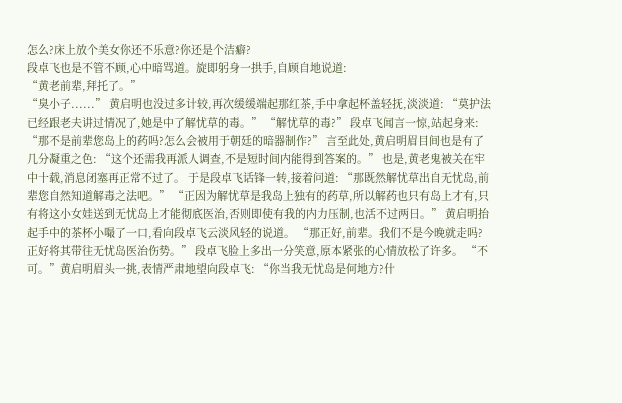怎么?床上放个美女你还不乐意?你还是个洁癖?
段卓飞也是不管不顾,心中暗骂道。旋即躬身一拱手,自顾自地说道:
“黄老前辈,拜托了。”
“臭小子......” 黄启明也没过多计较,再次缓缓端起那红茶,手中拿起杯盖轻抚,淡淡道: “莫护法已经跟老夫讲过情况了,她是中了解忧草的毒。” “解忧草的毒?” 段卓飞闻言一惊,站起身来: “那不是前辈您岛上的药吗?怎么会被用于朝廷的暗器制作?” 言至此处,黄启明眉目间也是有了几分凝重之色: “这个还需我再派人调查,不是短时间内能得到答案的。” 也是,黄老鬼被关在牢中十载,消息闭塞再正常不过了。 于是段卓飞话锋一转,接着问道: “那既然解忧草出自无忧岛,前辈您自然知道解毒之法吧。” “正因为解忧草是我岛上独有的药草,所以解药也只有岛上才有,只有将这小女娃送到无忧岛上才能彻底医治,否则即使有我的内力压制,也活不过两日。” 黄启明抬起手中的茶杯小嘬了一口,看向段卓飞云淡风轻的说道。 “那正好,前辈。我们不是今晚就走吗?正好将其带往无忧岛医治伤势。” 段卓飞脸上多出一分笑意,原本紧张的心情放松了许多。 “不可。”黄启明眉头一挑,表情严肃地望向段卓飞: “你当我无忧岛是何地方?什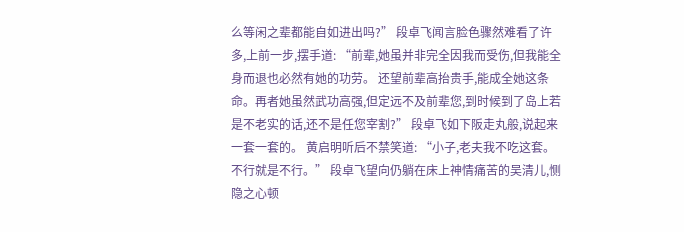么等闲之辈都能自如进出吗?” 段卓飞闻言脸色骤然难看了许多,上前一步,摆手道: “前辈,她虽并非完全因我而受伤,但我能全身而退也必然有她的功劳。 还望前辈高抬贵手,能成全她这条命。再者她虽然武功高强,但定远不及前辈您,到时候到了岛上若是不老实的话,还不是任您宰割?” 段卓飞如下阪走丸般,说起来一套一套的。 黄启明听后不禁笑道: “小子,老夫我不吃这套。不行就是不行。” 段卓飞望向仍躺在床上神情痛苦的吴清儿,恻隐之心顿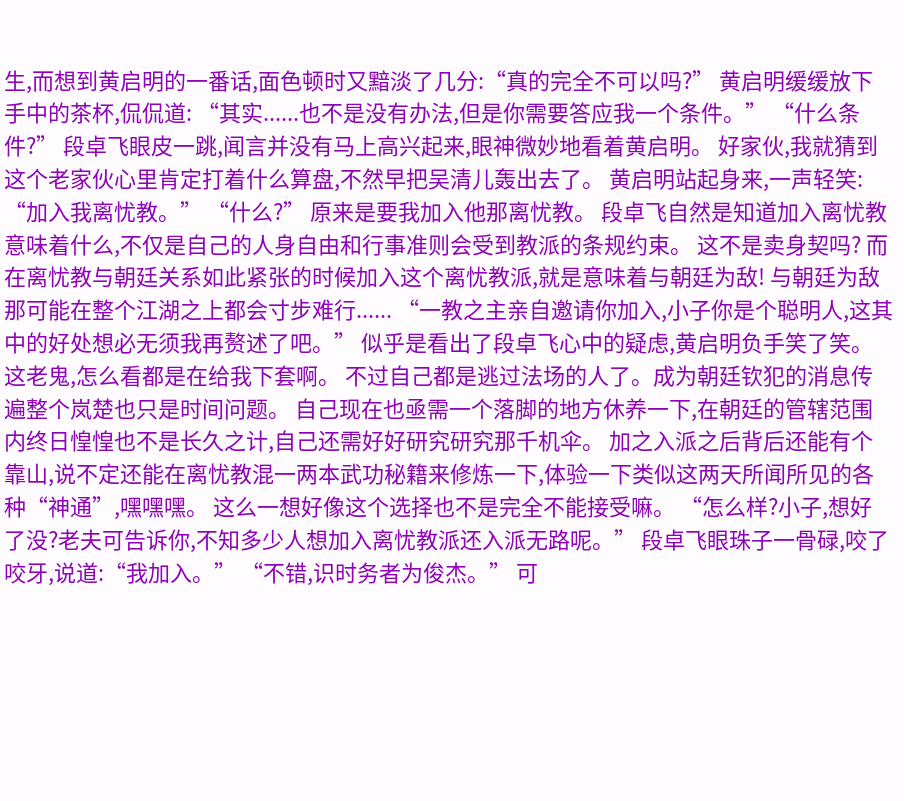生,而想到黄启明的一番话,面色顿时又黯淡了几分:“真的完全不可以吗?” 黄启明缓缓放下手中的茶杯,侃侃道: “其实......也不是没有办法,但是你需要答应我一个条件。” “什么条件?” 段卓飞眼皮一跳,闻言并没有马上高兴起来,眼神微妙地看着黄启明。 好家伙,我就猜到这个老家伙心里肯定打着什么算盘,不然早把吴清儿轰出去了。 黄启明站起身来,一声轻笑: “加入我离忧教。” “什么?” 原来是要我加入他那离忧教。 段卓飞自然是知道加入离忧教意味着什么,不仅是自己的人身自由和行事准则会受到教派的条规约束。 这不是卖身契吗? 而在离忧教与朝廷关系如此紧张的时候加入这个离忧教派,就是意味着与朝廷为敌! 与朝廷为敌那可能在整个江湖之上都会寸步难行...... “一教之主亲自邀请你加入,小子你是个聪明人,这其中的好处想必无须我再赘述了吧。” 似乎是看出了段卓飞心中的疑虑,黄启明负手笑了笑。 这老鬼,怎么看都是在给我下套啊。 不过自己都是逃过法场的人了。成为朝廷钦犯的消息传遍整个岚楚也只是时间问题。 自己现在也亟需一个落脚的地方休养一下,在朝廷的管辖范围内终日惶惶也不是长久之计,自己还需好好研究研究那千机伞。 加之入派之后背后还能有个靠山,说不定还能在离忧教混一两本武功秘籍来修炼一下,体验一下类似这两天所闻所见的各种“神通”,嘿嘿嘿。 这么一想好像这个选择也不是完全不能接受嘛。 “怎么样?小子,想好了没?老夫可告诉你,不知多少人想加入离忧教派还入派无路呢。” 段卓飞眼珠子一骨碌,咬了咬牙,说道:“我加入。” “不错,识时务者为俊杰。” 可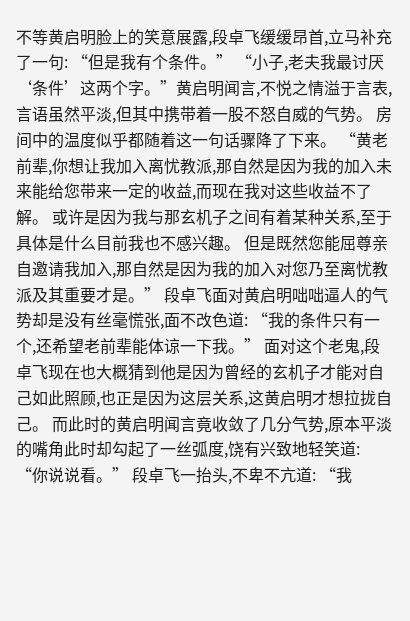不等黄启明脸上的笑意展露,段卓飞缓缓昂首,立马补充了一句: “但是我有个条件。” “小子,老夫我最讨厌‘条件’这两个字。”黄启明闻言,不悦之情溢于言表,言语虽然平淡,但其中携带着一股不怒自威的气势。 房间中的温度似乎都随着这一句话骤降了下来。 “黄老前辈,你想让我加入离忧教派,那自然是因为我的加入未来能给您带来一定的收益,而现在我对这些收益不了解。 或许是因为我与那玄机子之间有着某种关系,至于具体是什么目前我也不感兴趣。 但是既然您能屈尊亲自邀请我加入,那自然是因为我的加入对您乃至离忧教派及其重要才是。” 段卓飞面对黄启明咄咄逼人的气势却是没有丝毫慌张,面不改色道: “我的条件只有一个,还希望老前辈能体谅一下我。” 面对这个老鬼,段卓飞现在也大概猜到他是因为曾经的玄机子才能对自己如此照顾,也正是因为这层关系,这黄启明才想拉拢自己。 而此时的黄启明闻言竟收敛了几分气势,原本平淡的嘴角此时却勾起了一丝弧度,饶有兴致地轻笑道: “你说说看。” 段卓飞一抬头,不卑不亢道: “我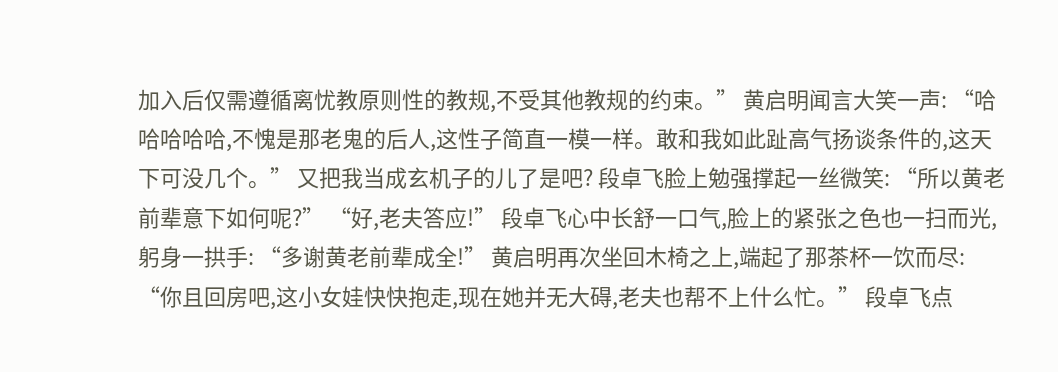加入后仅需遵循离忧教原则性的教规,不受其他教规的约束。” 黄启明闻言大笑一声: “哈哈哈哈哈,不愧是那老鬼的后人,这性子简直一模一样。敢和我如此趾高气扬谈条件的,这天下可没几个。” 又把我当成玄机子的儿了是吧? 段卓飞脸上勉强撑起一丝微笑: “所以黄老前辈意下如何呢?” “好,老夫答应!” 段卓飞心中长舒一口气,脸上的紧张之色也一扫而光,躬身一拱手: “多谢黄老前辈成全!” 黄启明再次坐回木椅之上,端起了那茶杯一饮而尽: “你且回房吧,这小女娃快快抱走,现在她并无大碍,老夫也帮不上什么忙。” 段卓飞点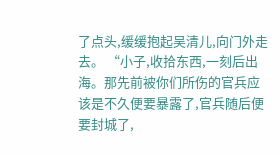了点头,缓缓抱起吴清儿,向门外走去。 “小子,收拾东西,一刻后出海。那先前被你们所伤的官兵应该是不久便要暴露了,官兵随后便要封城了,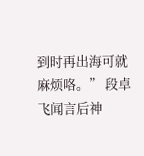到时再出海可就麻烦咯。” 段卓飞闻言后神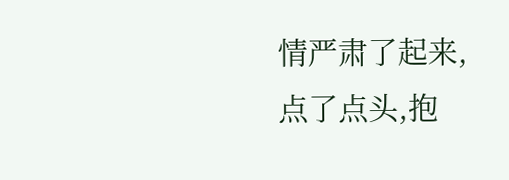情严肃了起来,点了点头,抱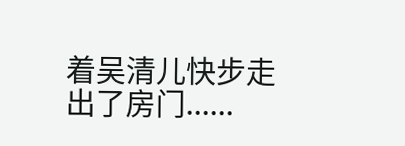着吴清儿快步走出了房门......